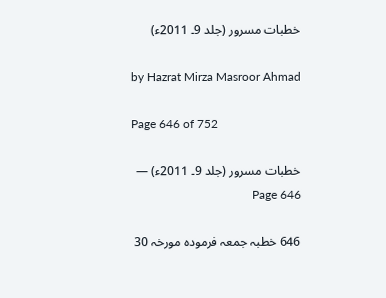خطبات مسرور (جلد 9۔ 2011ء)

by Hazrat Mirza Masroor Ahmad

Page 646 of 752

خطبات مسرور (جلد 9۔ 2011ء) — Page 646

646 خطبہ جمعہ فرمودہ مورخہ 30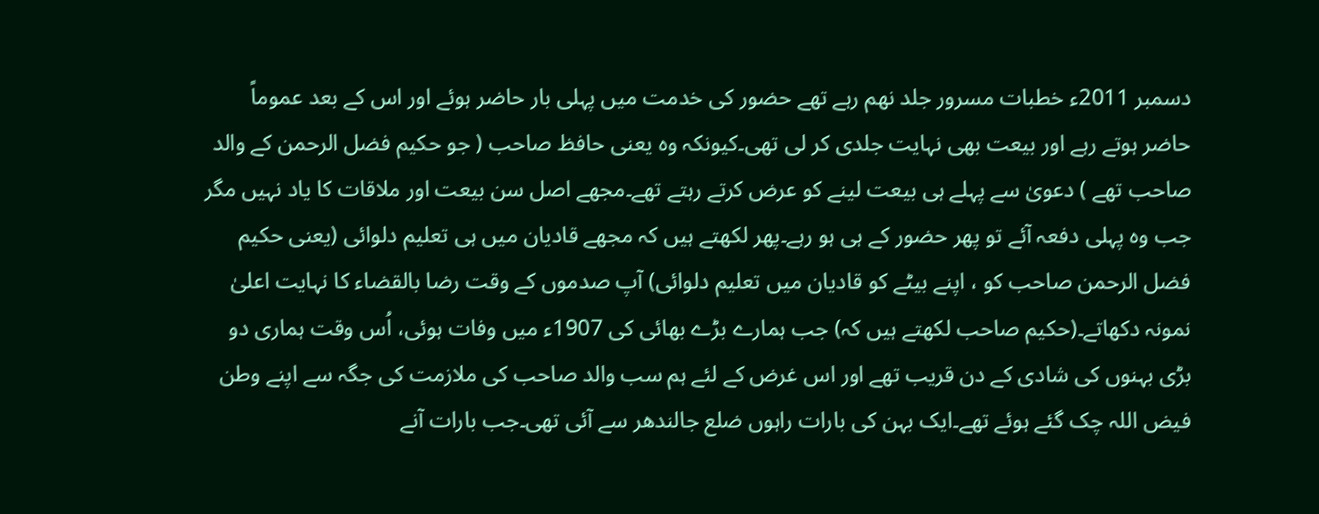دسمبر 2011ء خطبات مسرور جلد نهم رہے تھے حضور کی خدمت میں پہلی بار حاضر ہوئے اور اس کے بعد عموماً حاضر ہوتے رہے اور بیعت بھی نہایت جلدی کر لی تھی۔کیونکہ وہ یعنی حافظ صاحب ( جو حکیم فضل الرحمن کے والد صاحب تھے ) دعویٰ سے پہلے ہی بیعت لینے کو عرض کرتے رہتے تھے۔مجھے اصل سن بیعت اور ملاقات کا یاد نہیں مگر جب وہ پہلی دفعہ آئے تو پھر حضور کے ہی ہو رہے۔پھر لکھتے ہیں کہ مجھے قادیان میں ہی تعلیم دلوائی (یعنی حکیم فضل الرحمن صاحب کو ، اپنے بیٹے کو قادیان میں تعلیم دلوائی) آپ صدموں کے وقت رضا بالقضاء کا نہایت اعلیٰ نمونہ دکھاتے۔(حکیم صاحب لکھتے ہیں کہ) جب ہمارے بڑے بھائی کی 1907ء میں وفات ہوئی، اُس وقت ہماری دو بڑی بہنوں کی شادی کے دن قریب تھے اور اس غرض کے لئے ہم سب والد صاحب کی ملازمت کی جگہ سے اپنے وطن فیض اللہ چک گئے ہوئے تھے۔ایک بہن کی بارات راہوں ضلع جالندھر سے آئی تھی۔جب بارات آنے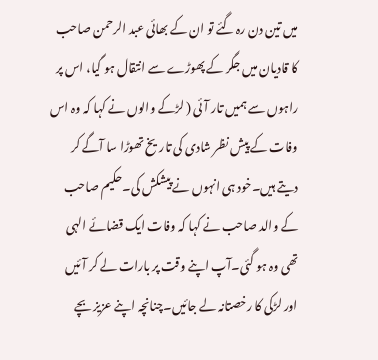میں تین دن رہ گئے تو ان کے بھائی عبد الرحمن صاحب کا قادیان میں جگر کے پھوڑے سے انتقال ہو گیا، اس پر راہوں سے ہمیں تار آئی ( لڑکے والوں نے کہا کہ وہ اس وفات کے پیش نظر شادی کی تاریخ تھوڑا سا آگے کر دیتے ہیں۔خود ہی انہوں نے پیشکش کی۔حکیم صاحب کے والد صاحب نے کہا کہ وفات ایک قضائے الہی تھی وہ ہو گئی۔آپ اپنے وقت پر بارات لے کر آئیں اور لڑکی کا رخصتانہ لے جائیں۔چنانچہ اپنے عزیز بچے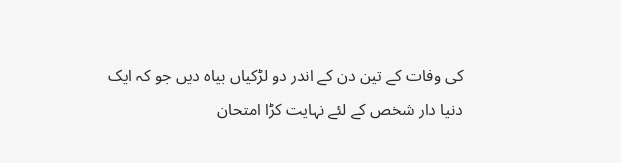کی وفات کے تین دن کے اندر دو لڑکیاں بیاہ دیں جو کہ ایک دنیا دار شخص کے لئے نہایت کڑا امتحان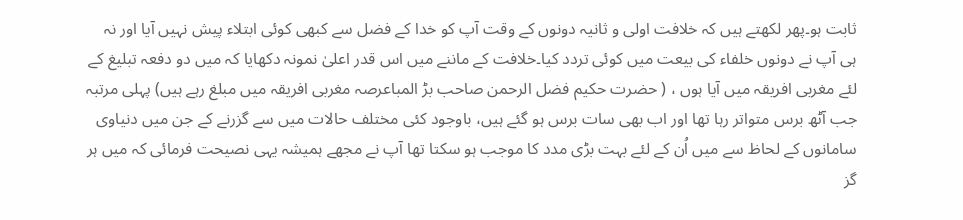ثابت ہو۔پھر لکھتے ہیں کہ خلافت اولی و ثانیہ دونوں کے وقت آپ کو خدا کے فضل سے کبھی کوئی ابتلاء پیش نہیں آیا اور نہ ہی آپ نے دونوں خلفاء کی بیعت میں کوئی تردد کیا۔خلافت کے ماننے میں اس قدر اعلیٰ نمونہ دکھایا کہ میں دو دفعہ تبلیغ کے لئے مغربی افریقہ میں آیا ہوں ، ( حضرت حکیم فضل الرحمن صاحب بڑ المباعرصہ مغربی افریقہ میں مبلغ رہے ہیں) پہلی مرتبہ جب آٹھ برس متواتر رہا تھا اور اب بھی سات برس ہو گئے ہیں، باوجود کئی مختلف حالات میں سے گزرنے کے جن میں دنیاوی سامانوں کے لحاظ سے میں اُن کے لئے بہت بڑی مدد کا موجب ہو سکتا تھا آپ نے مجھے ہمیشہ یہی نصیحت فرمائی کہ میں ہر گز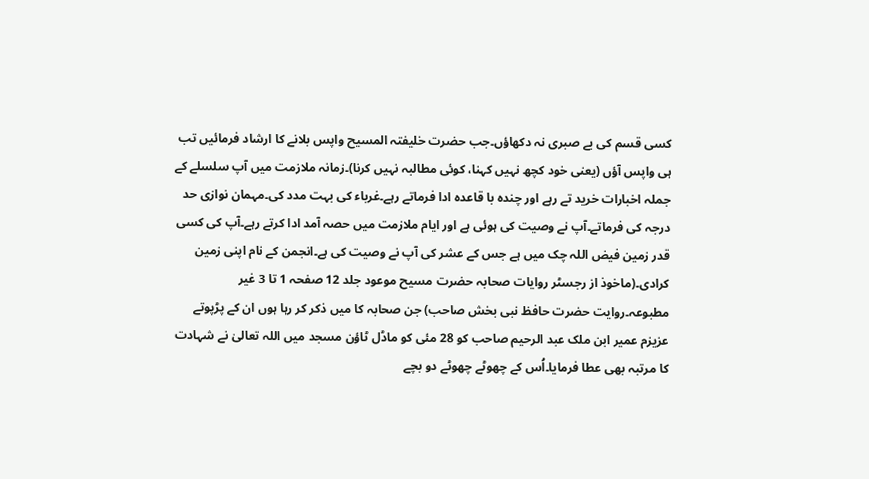کسی قسم کی بے صبری نہ دکھاؤں۔جب حضرت خلیفتہ المسیح واپس بلانے کا ارشاد فرمائیں تب ہی واپس آؤں (یعنی خود کچھ نہیں کہنا، کوئی مطالبہ نہیں کرنا)۔زمانہ ملازمت میں آپ سلسلے کے جملہ اخبارات خرید تے رہے اور چندہ با قاعدہ ادا فرماتے رہے۔غرباء کی بہت مدد کی۔مہمان نوازی حد درجہ کی فرماتے۔آپ نے وصیت کی ہوئی ہے اور ایام ملازمت میں حصہ آمد ادا کرتے رہے۔آپ کی کسی قدر زمین فیض اللہ چک میں ہے جس کے عشر کی آپ نے وصیت کی ہے۔انجمن کے نام اپنی زمین کرادی۔(ماخوذ از رجسٹر روایات صحابہ حضرت مسیح موعود جلد 12 صفحہ 1 تا 3 غیر مطبوعہ۔روایت حضرت حافظ نبی بخش صاحب) جن صحابہ کا میں ذکر کر رہا ہوں ان کے پڑپوتے عزیزم عمیر ابن ملک عبد الرحیم صاحب کو 28 مئی کو ماڈل ٹاؤن مسجد میں اللہ تعالیٰ نے شہادت کا مرتبہ بھی عطا فرمایا۔اُس کے چھوٹے چھوٹے دو بچے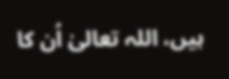ہیں، اللہ تعالیٰ اُن کا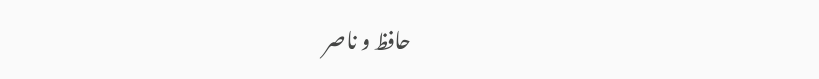حافظ و ناصر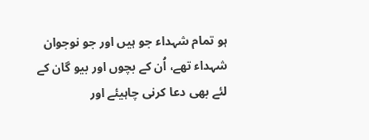ہو تمام شہداء جو ہیں اور جو نوجوان شہداء تھے، اُن کے بچوں اور بیو گان کے لئے بھی دعا کرنی چاہیئے اور